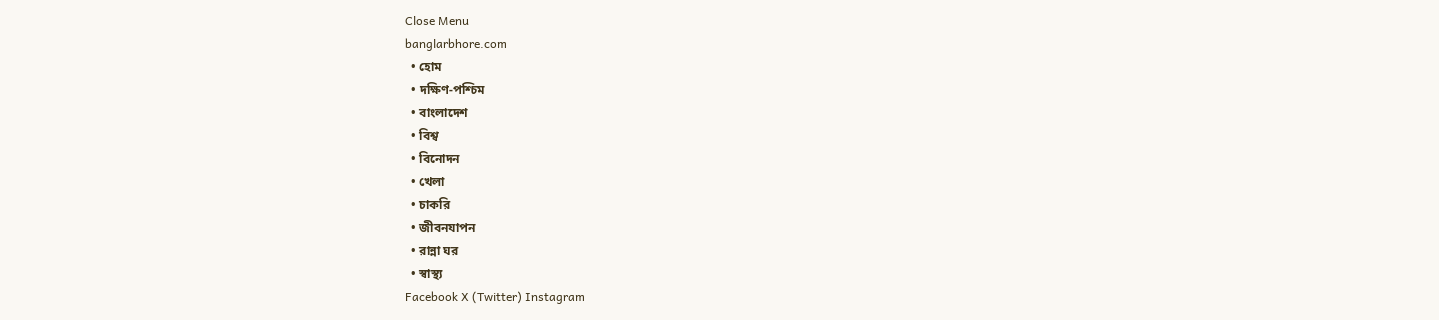Close Menu
banglarbhore.com
  • হোম
  • দক্ষিণ-পশ্চিম
  • বাংলাদেশ
  • বিশ্ব
  • বিনোদন
  • খেলা
  • চাকরি
  • জীবনযাপন
  • রান্না ঘর
  • স্বাস্থ্য
Facebook X (Twitter) Instagram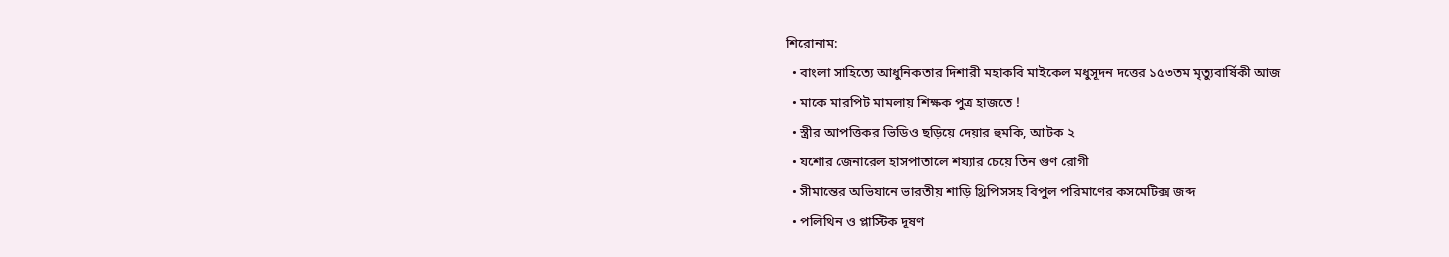শিরোনাম:
  • বাংলা সাহিত্যে আধুনিকতার দিশারী মহাকবি মাইকেল মধুসূদন দত্তের ১৫৩তম মৃত্যুবার্ষিকী আজ
  • মাকে মারপিট মামলায় শিক্ষক পুত্র হাজতে !
  • স্ত্রীর আপত্তিকর ভিডিও ছড়িয়ে দেয়ার হুমকি, আটক ২
  • যশোর জেনারেল হাসপাতালে শয্যার চেয়ে তিন গুণ রোগী
  • সীমান্তের অভিযানে ভারতীয় শাড়ি থ্রিপিসসহ বিপুল পরিমাণের কসমেটিক্স জব্দ
  • পলিথিন ও প্লাস্টিক দূষণ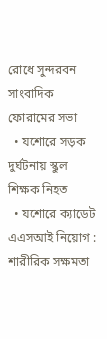রোধে সুন্দরবন সাংবাদিক ফোরামের সভা
  • যশোরে সড়ক দুর্ঘটনায় স্কুল শিক্ষক নিহত
  • যশোরে ক্যাডেট এএসআই নিয়োগ : শারীরিক সক্ষমতা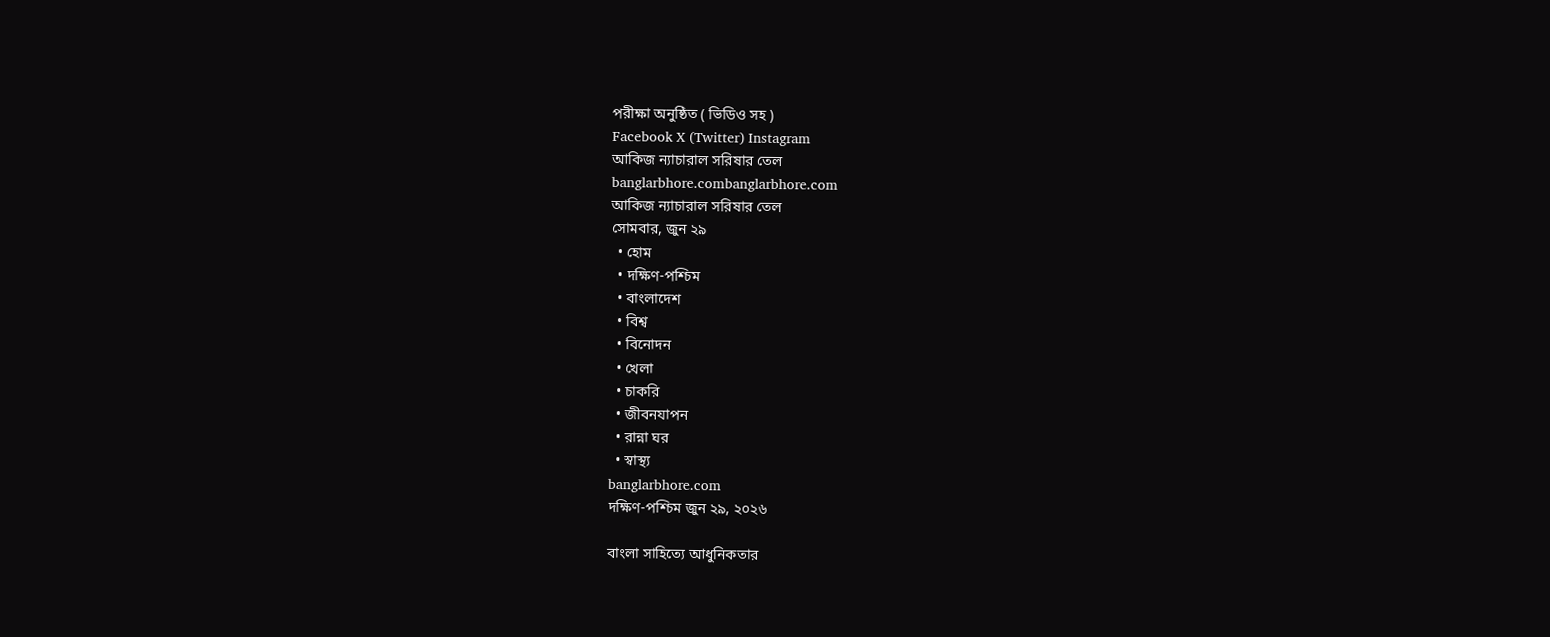পরীক্ষা অনুষ্ঠিত ( ভিডিও সহ )
Facebook X (Twitter) Instagram
আকিজ ন্যাচারাল সরিষার তেল
banglarbhore.combanglarbhore.com
আকিজ ন্যাচারাল সরিষার তেল
সোমবার, জুন ২৯
  • হোম
  • দক্ষিণ-পশ্চিম
  • বাংলাদেশ
  • বিশ্ব
  • বিনোদন
  • খেলা
  • চাকরি
  • জীবনযাপন
  • রান্না ঘর
  • স্বাস্থ্য
banglarbhore.com
দক্ষিণ-পশ্চিম জুন ২৯, ২০২৬

বাংলা সাহিত্যে আধুনিকতার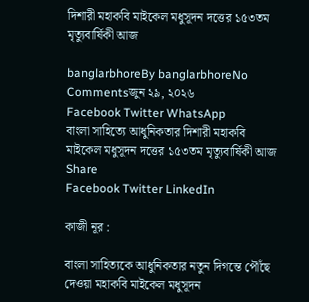দিশারী মহাকবি মাইকেল মধুসূদন দত্তের ১৫৩তম মৃত্যুবার্ষিকী আজ

banglarbhoreBy banglarbhoreNo Commentsজুন ২৯, ২০২৬
Facebook Twitter WhatsApp
বাংলা সাহিত্যে আধুনিকতার দিশারী মহাকবি মাইকেল মধুসূদন দত্তের ১৫৩তম মৃত্যুবার্ষিকী আজ
Share
Facebook Twitter LinkedIn

কাজী নূর :

বাংলা সাহিত্যকে আধুনিকতার নতুন দিগন্তে পৌঁছে দেওয়া মহাকবি মাইকেল মধুসূদন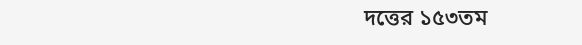দত্তের ১৫৩তম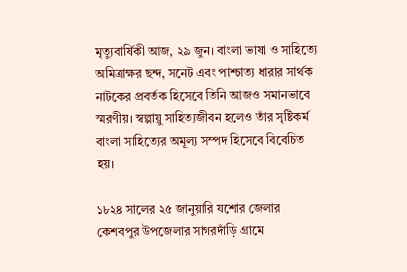মৃত্যুবার্ষিকী আজ, ২৯ জুন। বাংলা ভাষা ও সাহিত্যে অমিত্রাক্ষর ছন্দ, সনেট এবং পাশ্চাত্য ধারার সার্থক নাটকের প্রবর্তক হিসেবে তিনি আজও সমানভাবে স্মরণীয়। স্বল্পায়ু সাহিত্যজীবন হলেও তাঁর সৃষ্টিকর্ম বাংলা সাহিত্যের অমূল্য সম্পদ হিসেবে বিবেচিত হয়।

১৮২৪ সালের ২৫ জানুয়ারি যশোর জেলার কেশবপুর উপজেলার সাগরদাঁড়ি গ্রামে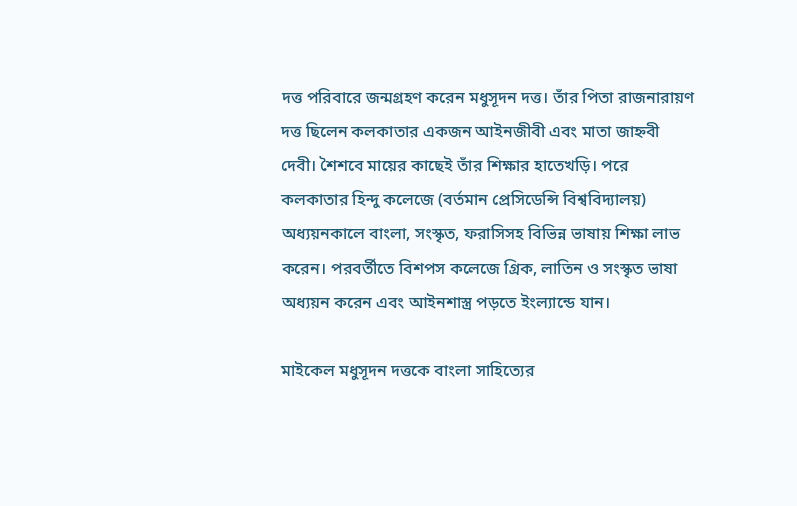দত্ত পরিবারে জন্মগ্রহণ করেন মধুসূদন দত্ত। তাঁর পিতা রাজনারায়ণ দত্ত ছিলেন কলকাতার একজন আইনজীবী এবং মাতা জাহ্নবী দেবী। শৈশবে মায়ের কাছেই তাঁর শিক্ষার হাতেখড়ি। পরে কলকাতার হিন্দু কলেজে (বর্তমান প্রেসিডেন্সি বিশ্ববিদ্যালয়) অধ্যয়নকালে বাংলা, সংস্কৃত, ফরাসিসহ বিভিন্ন ভাষায় শিক্ষা লাভ করেন। পরবর্তীতে বিশপস কলেজে গ্রিক, লাতিন ও সংস্কৃত ভাষা অধ্যয়ন করেন এবং আইনশাস্ত্র পড়তে ইংল্যান্ডে যান।

মাইকেল মধুসূদন দত্তকে বাংলা সাহিত্যের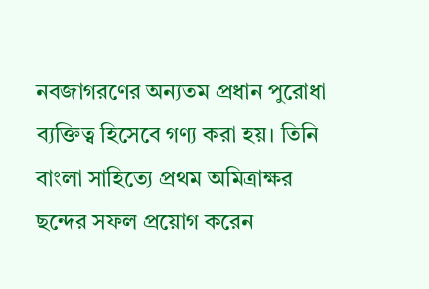নবজাগরণের অন্যতম প্রধান পুরোধা ব্যক্তিত্ব হিসেবে গণ্য করা হয়। তিনি বাংলা সাহিত্যে প্রথম অমিত্রাক্ষর ছন্দের সফল প্রয়োগ করেন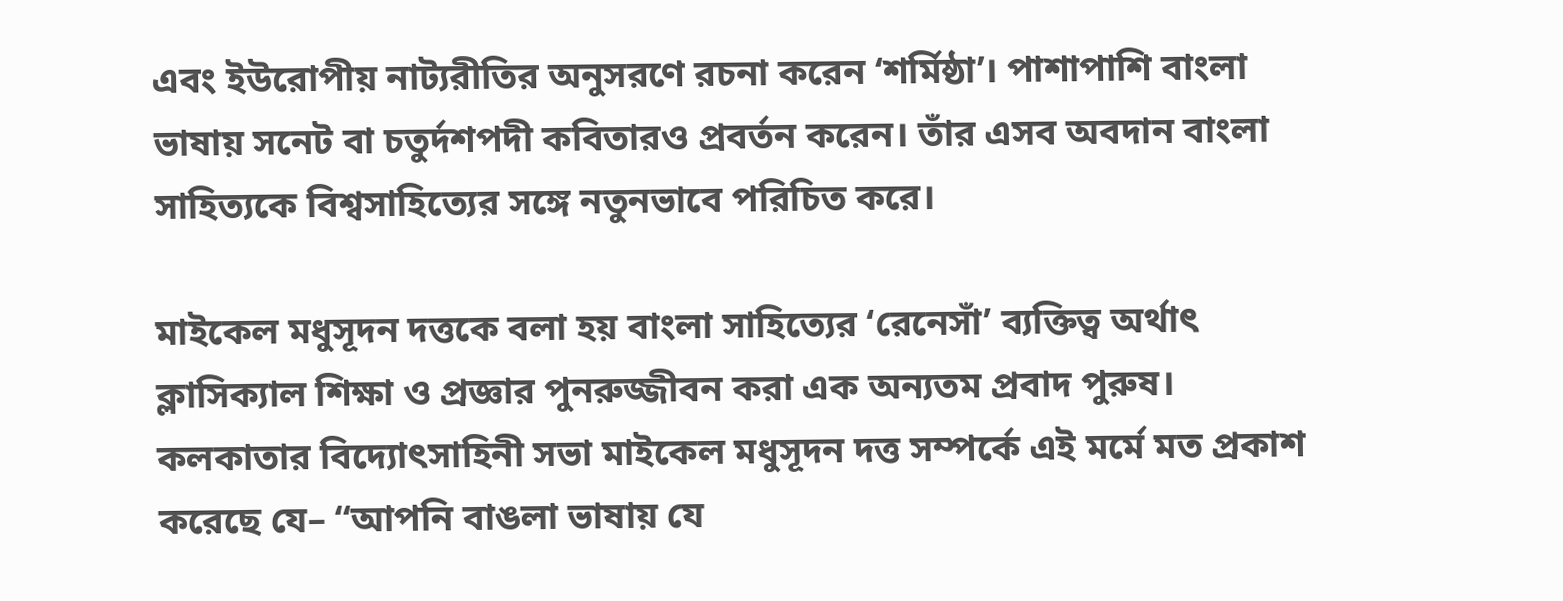এবং ইউরোপীয় নাট্যরীতির অনুসরণে রচনা করেন ‘শর্মিষ্ঠা’। পাশাপাশি বাংলা ভাষায় সনেট বা চতুর্দশপদী কবিতারও প্রবর্তন করেন। তাঁর এসব অবদান বাংলা সাহিত্যকে বিশ্বসাহিত্যের সঙ্গে নতুনভাবে পরিচিত করে।

মাইকেল মধুসূদন দত্তকে বলা হয় বাংলা সাহিত্যের ‘রেনেসাঁ’ ব্যক্তিত্ব অর্থাৎ ক্লাসিক্যাল শিক্ষা ও প্রজ্ঞার পুনরুজ্জীবন করা এক অন্যতম প্রবাদ পুরুষ। কলকাতার বিদ্যোৎসাহিনী সভা মাইকেল মধুসূদন দত্ত সম্পর্কে এই মর্মে মত প্রকাশ করেছে যে– “আপনি বাঙলা ভাষায় যে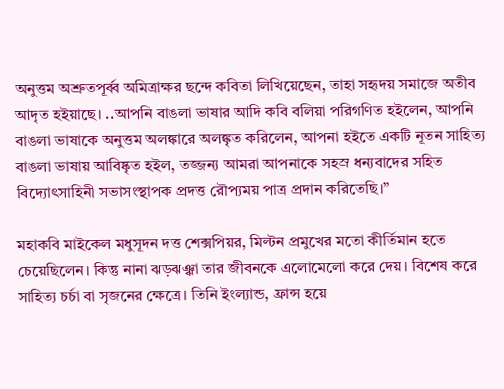অনুত্তম অশ্রুতপূর্ব্ব অমিত্রাক্ষর ছন্দে কবিতা লিখিয়েছেন, তাহা সহৃদয় সমাজে অতীব আদৃত হইয়াছে। ..আপনি বাঙলা ভাষার আদি কবি বলিয়া পরিগণিত হইলেন, আপনি বাঙলা ভাষাকে অনুত্তম অলঙ্কারে অলঙ্কৃত করিলেন, আপনা হইতে একটি নূতন সাহিত্য বাঙলা ভাষায় আবিষ্কৃত হইল, তজ্জন্য আমরা আপনাকে সহস্র ধন্যবাদের সহিত বিদ্যোৎসাহিনী সভাসংস্থাপক প্রদত্ত রৌপ্যময় পাত্র প্রদান করিতেছি।”

মহাকবি মাইকেল মধুসূদন দত্ত শেক্সপিয়র, মিল্টন প্রমুখের মতো কীর্তিমান হতে চেয়েছিলেন। কিন্তু নানা ঝড়ঝঞ্ঝা তার জীবনকে এলোমেলো করে দেয়। বিশেষ করে সাহিত্য চর্চা বা সৃজনের ক্ষেত্রে। তিনি ইংল্যান্ড, ফ্রান্স হয়ে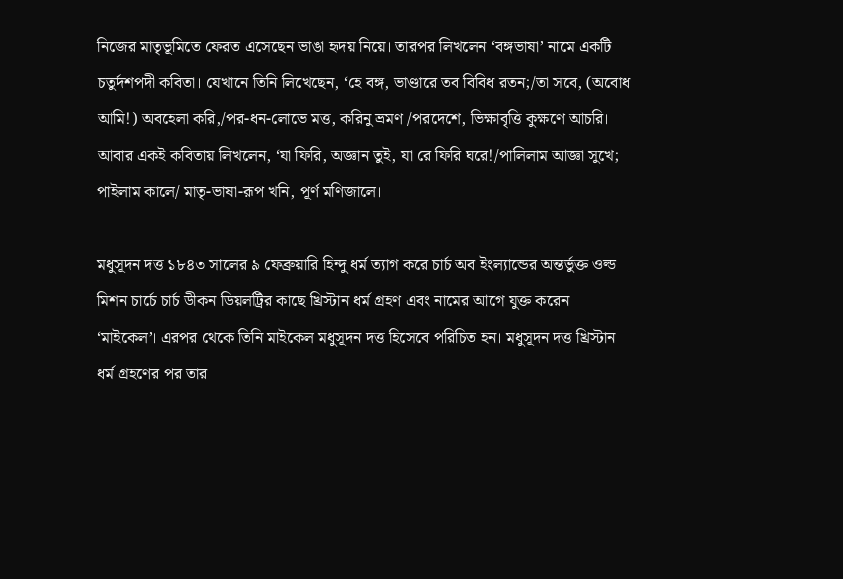নিজের মাতৃভূমিতে ফেরত এসেছেন ভাঙা হৃদয় নিয়ে। তারপর লিখলেন ‘বঙ্গভাষা’ নামে একটি চতুর্দশপদী কবিতা। যেখানে তিনি লিখেছেন, ‘হে বঙ্গ, ভাণ্ডারে তব বিবিধ রতন;/তা সবে, (অবোধ আমি!) অবহেলা করি,/পর-ধন-লোভে মত্ত, করিনু ভ্রমণ /পরদেশে, ভিক্ষাবৃত্তি কুক্ষণে আচরি। আবার একই কবিতায় লিখলেন, ‘যা ফিরি, অজ্ঞান তুই, যা রে ফিরি ঘরে!/পালিলাম আজ্ঞা সুখে; পাইলাম কালে/ মাতৃ-ভাষা-রূপ খনি, পূর্ণ মণিজালে।

মধুসূদন দত্ত ১৮৪৩ সালের ৯ ফেব্রুয়ারি হিন্দু ধর্ম ত্যাগ করে চার্চ অব ইংল্যান্ডের অন্তর্ভুক্ত ওল্ড মিশন চার্চে চার্চ ডীকন ডিয়লট্রির কাছে খ্রিস্টান ধর্ম গ্রহণ এবং নামের আগে যুক্ত করেন ‘মাইকেল’। এরপর থেকে তিনি মাইকেল মধুসূদন দত্ত হিসেবে পরিচিত হন। মধুসূদন দত্ত খ্রিস্টান ধর্ম গ্রহণের পর তার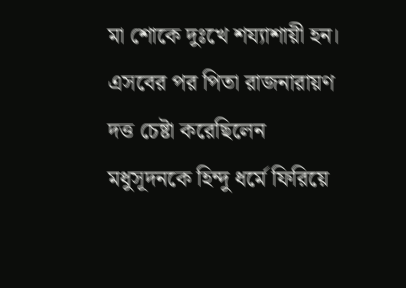মা শোকে দুঃখে শয্যাশায়ী হন। এসবের পর পিতা রাজনারায়ণ দত্ত চেষ্টা করেছিলেন মধুসূদনকে হিন্দু ধর্মে ফিরিয়ে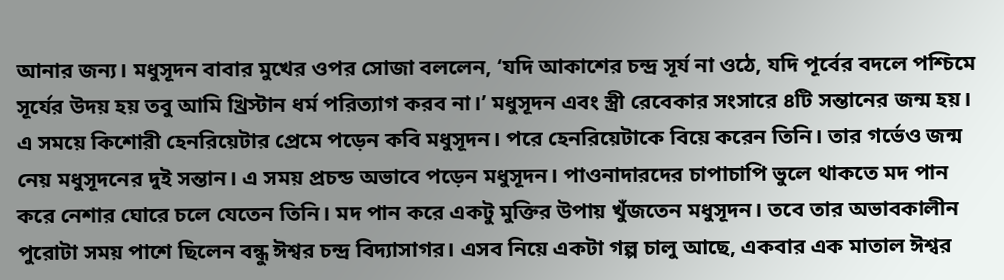আনার জন্য। মধুসূদন বাবার মুখের ওপর সোজা বললেন, ‘যদি আকাশের চন্দ্র সূর্য না ওঠে, যদি পূর্বের বদলে পশ্চিমে সূর্যের উদয় হয় তবু আমি খ্রিস্টান ধর্ম পরিত্যাগ করব না।’ মধুসূদন এবং স্ত্রী রেবেকার সংসারে ৪টি সন্তানের জন্ম হয়। এ সময়ে কিশোরী হেনরিয়েটার প্রেমে পড়েন কবি মধুসূদন। পরে হেনরিয়েটাকে বিয়ে করেন তিনি। তার গর্ভেও জন্ম নেয় মধুসূদনের দুই সন্তান। এ সময় প্রচন্ড অভাবে পড়েন মধুসূদন। পাওনাদারদের চাপাচাপি ভুলে থাকতে মদ পান করে নেশার ঘোরে চলে যেতেন তিনি। মদ পান করে একটু মুক্তির উপায় খুঁজতেন মধুসূদন। তবে তার অভাবকালীন পুরোটা সময় পাশে ছিলেন বন্ধু ঈশ্বর চন্দ্র বিদ্যাসাগর। এসব নিয়ে একটা গল্প চালু আছে, একবার এক মাতাল ঈশ্বর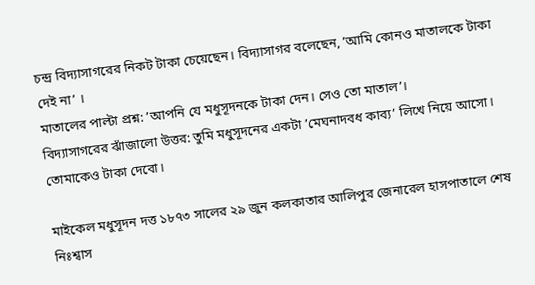চন্দ্র বিদ্যাসাগরের নিকট টাকা চেয়েছেন। বিদ্যাসাগর বলেছেন, ’আমি কোনও মাতালকে টাকা দেই না’ ।
মাতালের পাল্টা প্রশ্ন: ’আপনি যে মধুসূদনকে টাকা দেন। সেও তো মাতাল’।
বিদ্যাসাগরের ঝাঁজালো উত্তর: তুমি মধুসূদনের একটা ’মেঘনাদবধ কাব্য’ লিখে নিয়ে আসো। তোমাকেও টাকা দেবো।

মাইকেল মধুসূদন দত্ত ১৮৭৩ সালের ২৯ জুন কলকাতার আলিপুর জেনারেল হাসপাতালে শেষ নিঃশ্বাস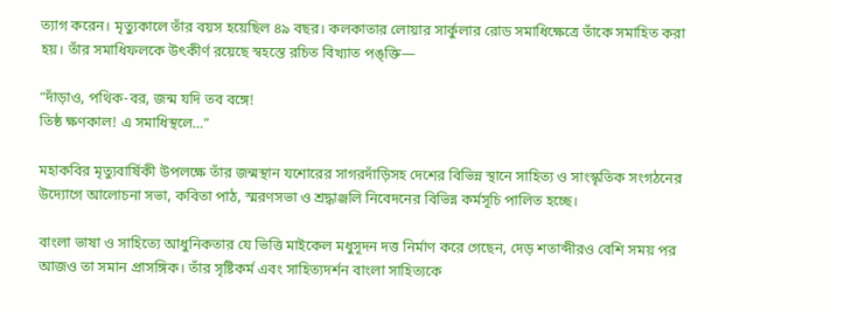ত্যাগ করেন। মৃত্যুকালে তাঁর বয়স হয়েছিল ৪৯ বছর। কলকাতার লোয়ার সার্কুলার রোড সমাধিক্ষেত্রে তাঁকে সমাহিত করা হয়। তাঁর সমাধিফলকে উৎকীর্ণ রয়েছে স্বহস্তে রচিত বিখ্যাত পঙ্ক্তি—

“দাঁড়াও, পথিক-বর, জন্ম যদি তব বঙ্গে!
তিষ্ঠ ক্ষণকাল! এ সমাধিস্থলে…”

মহাকবির মৃত্যুবার্ষিকী উপলক্ষে তাঁর জন্মস্থান যশোরের সাগরদাঁড়িসহ দেশের বিভিন্ন স্থানে সাহিত্য ও সাংস্কৃতিক সংগঠনের উদ্যোগে আলোচনা সভা, কবিতা পাঠ, স্মরণসভা ও শ্রদ্ধাঞ্জলি নিবেদনের বিভিন্ন কর্মসূচি পালিত হচ্ছে।

বাংলা ভাষা ও সাহিত্যে আধুনিকতার যে ভিত্তি মাইকেল মধুসূদন দত্ত নির্মাণ করে গেছেন, দেড় শতাব্দীরও বেশি সময় পর আজও তা সমান প্রাসঙ্গিক। তাঁর সৃষ্টিকর্ম এবং সাহিত্যদর্শন বাংলা সাহিত্যকে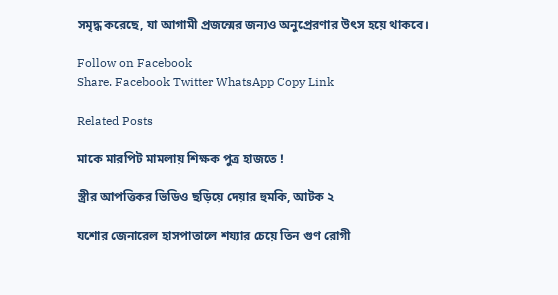সমৃদ্ধ করেছে, যা আগামী প্রজন্মের জন্যও অনুপ্রেরণার উৎস হয়ে থাকবে।

Follow on Facebook
Share. Facebook Twitter WhatsApp Copy Link

Related Posts

মাকে মারপিট মামলায় শিক্ষক পুত্র হাজতে !

স্ত্রীর আপত্তিকর ভিডিও ছড়িয়ে দেয়ার হুমকি, আটক ২

যশোর জেনারেল হাসপাতালে শয্যার চেয়ে তিন গুণ রোগী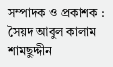সম্পাদক ও প্রকাশক : সৈয়দ আবুল কালাম শামছুদ্দীন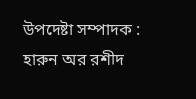উপদেষ্টা সম্পাদক : হারুন অর রশীদ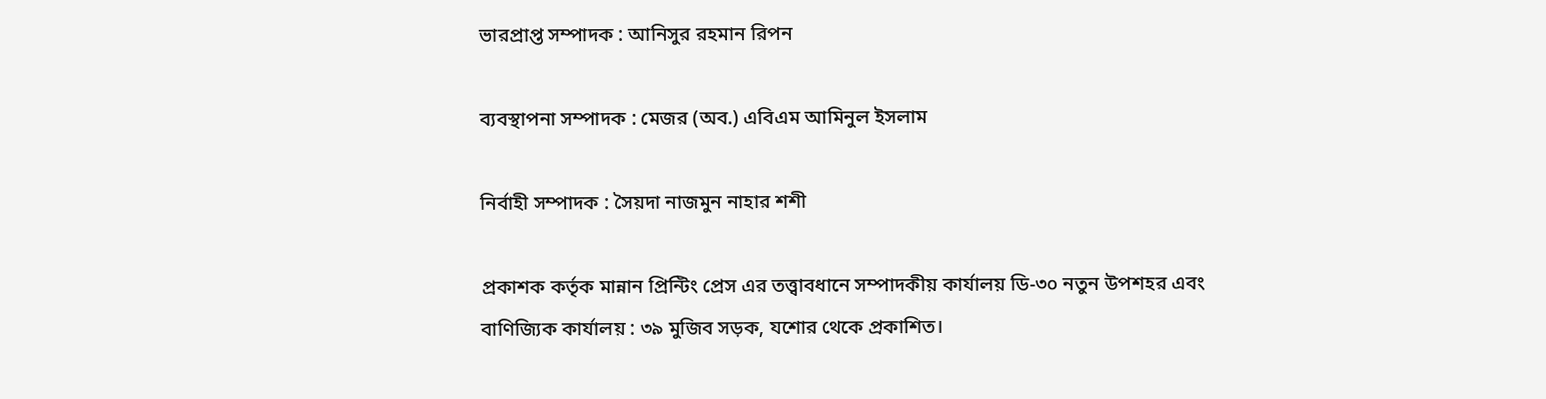ভারপ্রাপ্ত সম্পাদক : আনিসুর রহমান রিপন

ব্যবস্থাপনা সম্পাদক : মেজর (অব.) এবিএম আমিনুল ইসলাম

নির্বাহী সম্পাদক : সৈয়দা নাজমুন নাহার শশী

প্রকাশক কর্তৃক মান্নান প্রিন্টিং প্রেস এর তত্ত্বাবধানে সম্পাদকীয় কার্যালয় ডি-৩০ নতুন উপশহর এবং বাণিজ্যিক কার্যালয় : ৩৯ মুজিব সড়ক, যশোর থেকে প্রকাশিত।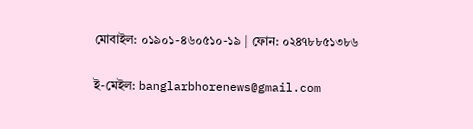মোবাইল: ০১৯০১-৪৬০৫১০-১৯ | ফোন: ০২৪৭৮৮৫১৩৮৬

ই-মেইল: banglarbhorenews@gmail.com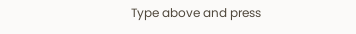Type above and press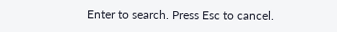Enter to search. Press Esc to cancel.